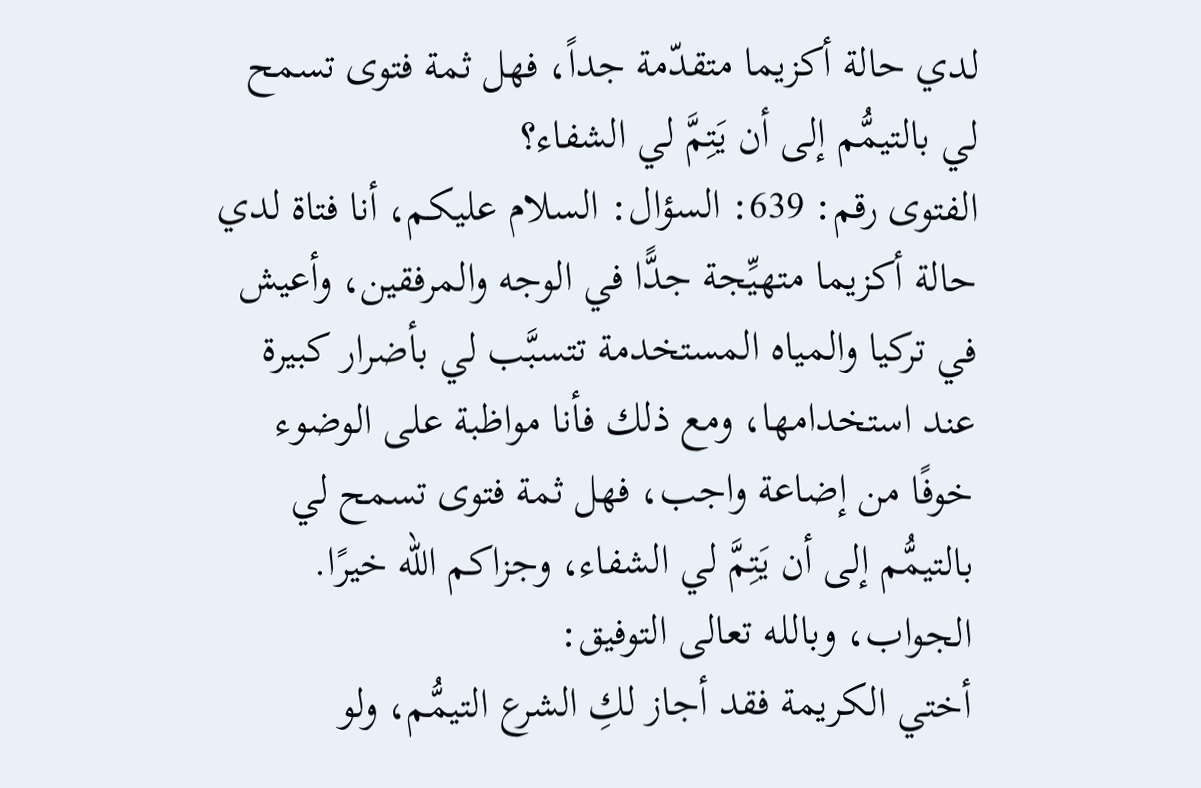لدي حالة أكزيما متقدّمة جداً، فهل ثمة فتوى تسمح لي بالتيمُّم إلى أن يَتِمَّ لي الشفاء؟
الفتوى رقم: 639: السؤال: السلام عليكم، أنا فتاة لدي حالة أكزيما متهيِّجة جدًّا في الوجه والمرفقين، وأعيش في تركيا والمياه المستخدمة تتسبَّب لي بأضرار كبيرة عند استخدامها، ومع ذلك فأنا مواظبة على الوضوء خوفًا من إضاعة واجب، فهل ثمة فتوى تسمح لي بالتيمُّم إلى أن يَتِمَّ لي الشفاء، وجزاكم الله خيرًا.
الجواب، وبالله تعالى التوفيق:
أختي الكريمة فقد أجاز لكِ الشرع التيمُّم، ولو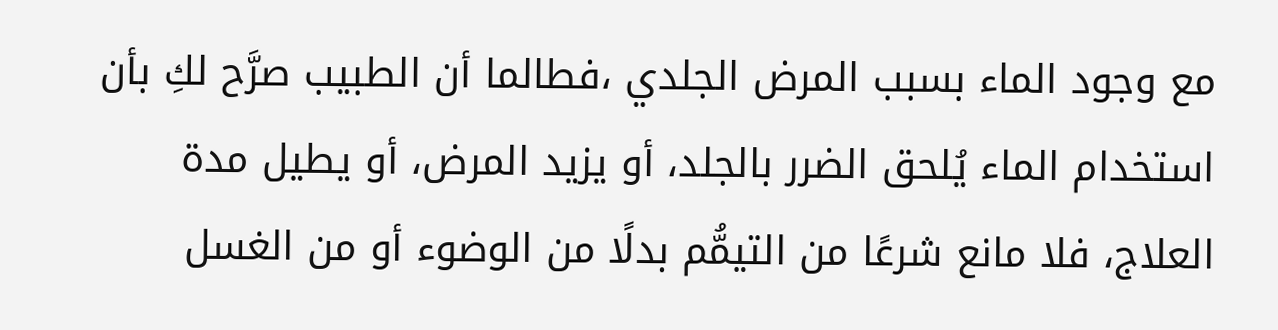مع وجود الماء بسبب المرض الجلدي ،فطالما أن الطبيب صرَّح لكِ بأن استخدام الماء يُلحق الضرر بالجلد، أو يزيد المرض، أو يطيل مدة العلاج، فلا مانع شرعًا من التيمُّم بدلًا من الوضوء أو من الغسل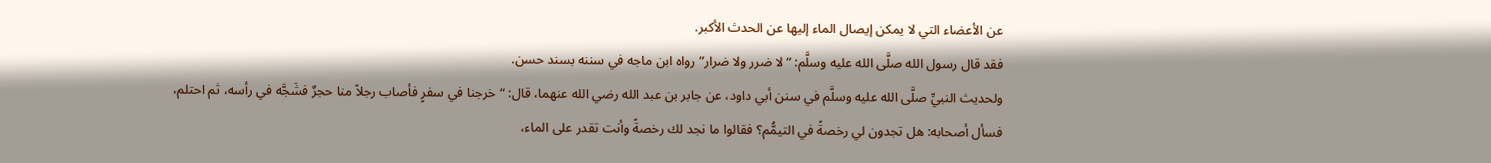عن الأعضاء التي لا يمكن إيصال الماء إليها عن الحدث الأكبر.
فقد قال رسول الله صلَّى الله عليه وسلَّم: “لا ضرر ولا ضرار” رواه ابن ماجه في سننه بسند حسن.
ولحديث النبيِّ صلَّى الله عليه وسلَّم في سنن أبي داود، عن جابر بن عبد الله رضي الله عنهما، قال: “خرجنا في سفرٍ فأصاب رجلاً منا حجرٌ فشَجَّه في رأسه، ثم احتلم، فسأل أصحابه: هل تجدون لي رخصةً في التيمُّم؟ فقالوا ما نجد لك رخصةً وأنت تقدر على الماء،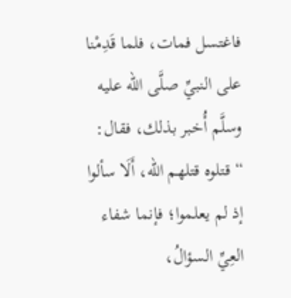فاغتسل فمات، فلما قَدِمْنا على النبيِّ صلَّى الله عليه وسلَّم أُخبر بذلك، فقال: “قتلوه قتلهم الله، أَلَا سألوا إذ لم يعلموا؛ فإنما شفاء العِيِّ السؤالُ،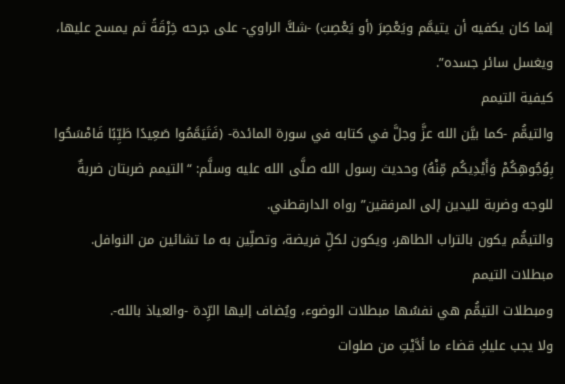إنما كان يكفيه أن يتيمَّم ويَعْصِرَ (أو يَعْصِبَ) -شكَّ الراوي- على جرحه خِرْقَةً ثم يمسح عليها، ويغسل سائر جسده”.
كيفية التيمم
والتيمُّم -كما بيَّن الله عزَّ وجلَّ في كتابه في سورة المائدة- (فَتَيَمَّمُوا صَعِيدًا طَيِّبًا فَامْسَحُوا بِوُجُوهِكُمْ وَأَيْدِيكُم مِّنْهُ) وحديث رسول الله صلَّى الله عليه وسلَّم: “التيمم ضربتان ضربةٌ للوجه وضربة لليدين إلى المرفقين” رواه الدارقطني.
والتيمُّم يكون بالتراب الطاهر، ويكون لكلِّ فريضة، وتصلِّين به ما تشائين من النوافل.
مبطلات التيمم
ومبطلات التيمُّم هي نفسُها مبطلات الوضوء، ويُضاف إليها الرِّدة -والعياذ بالله-.
ولا يجب عليكِ قضاء ما أدَّيْتِ من صلوات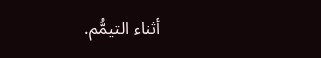أثناء التيمُّم.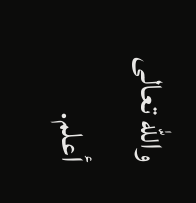والله تعالى أعلم.